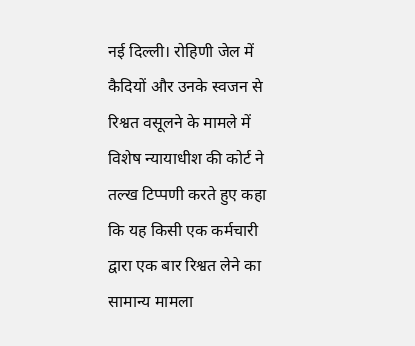नई दिल्ली। रोहिणी जेल में कैदियों और उनके स्वजन से रिश्वत वसूलने के मामले में विशेष न्यायाधीश की कोर्ट ने तल्ख टिप्पणी करते हुए कहा कि यह किसी एक कर्मचारी द्वारा एक बार रिश्वत लेने का सामान्य मामला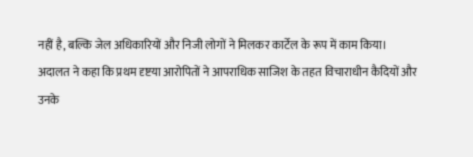नहीं है, बल्कि जेल अधिकारियों और निजी लोगों ने मिलकर कार्टेल के रूप में काम किया।
अदालत ने कहा कि प्रथम दृष्टया आरोपितों ने आपराधिक साजिश के तहत विचाराधीन कैदियों और उनके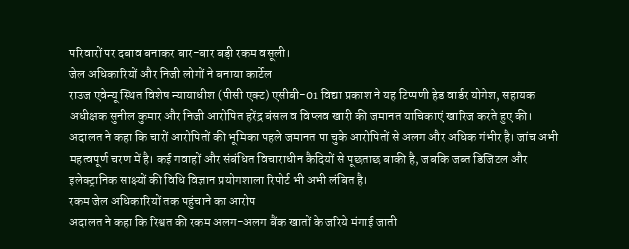परिवारों पर दबाव बनाकर बार-बार बड़ी रकम वसूली।
जेल अधिकारियों और निजी लोगों ने बनाया कार्टेल
राउज एवेन्यू स्थित विशेष न्यायाधीश (पीसी एक्ट) एसीबी-01 विद्या प्रकाश ने यह टिप्पणी हेड वार्डर योगेश, सहायक अधीक्षक सुनील कुमार और निजी आरोपित हरेंद्र बंसल व विप्लव खारी की जमानत याचिकाएं खारिज करते हुए की।
अदालत ने कहा कि चारों आरोपितों की भूमिका पहले जमानत पा चुके आरोपितों से अलग और अधिक गंभीर है। जांच अभी महत्वपूर्ण चरण में है। कई गवाहों और संबंधित विचाराधीन कैदियों से पूछताछ बाकी है, जबकि जब्त डिजिटल और इलेक्ट्रानिक साक्ष्यों की विधि विज्ञान प्रयोगशाला रिपोर्ट भी अभी लंबित है।
रकम जेल अधिकारियों तक पहुंचाने का आरोप
अदालत ने कहा कि रिश्वत की रकम अलग-अलग बैंक खातों के जरिये मंगाई जाती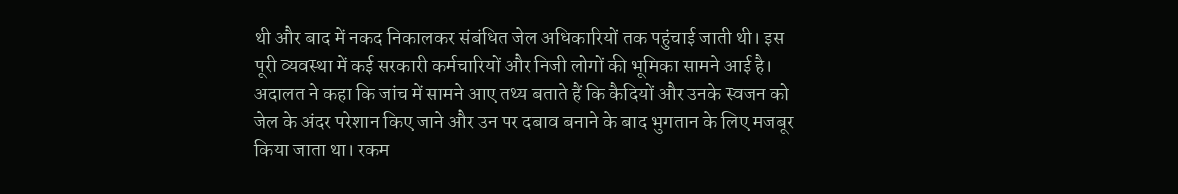थी और बाद में नकद निकालकर संबंधित जेल अधिकारियों तक पहुंचाई जाती थी। इस पूरी व्यवस्था में कई सरकारी कर्मचारियों और निजी लोगों की भूमिका सामने आई है।
अदालत ने कहा कि जांच में सामने आए तथ्य बताते हैं कि कैदियों और उनके स्वजन को जेल के अंदर परेशान किए जाने और उन पर दबाव बनाने के बाद भुगतान के लिए मजबूर किया जाता था। रकम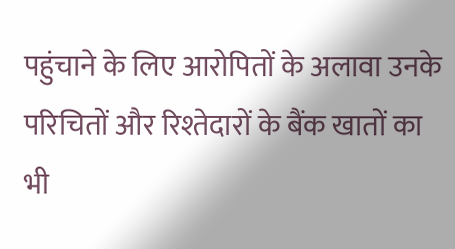पहुंचाने के लिए आरोपितों के अलावा उनके परिचितों और रिश्तेदारों के बैंक खातों का भी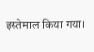इस्तेमाल किया गया।